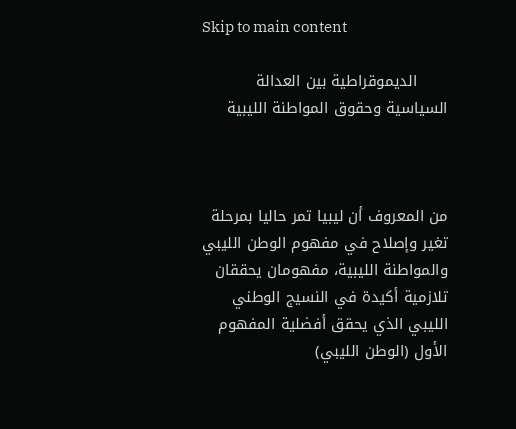Skip to main content

      الديموقراطية بين العدالة السياسية وحقوق المواطنة الليبية



من المعروف أن ليبيا تمر حاليا بمرحلة تغير وإصلاح في مفهوم الوطن الليبي والمواطنة الليبية، مفهومان يحققان تلازمية أكيدة في النسيج الوطني الليبي الذي يحقق أفضلية المفهوم الأول (الوطن الليبي)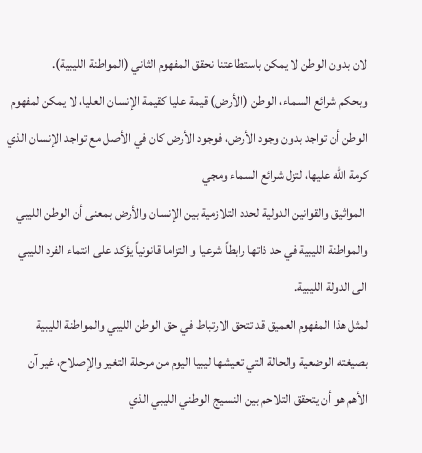لان بدون الوطن لا يمكن باستطاعتنا نحقق المفهوم الثاني (المواطنة الليبية).
وبحكم شرائع السماء، الوطن (الأرض) قيمة عليا كقيمة الإنسان العليا، لا يمكن لمفهوم الوطن أن تواجد بدون وجود الأرض، فوجود الأرض كان في الأصل مع تواجد الإنسان الذي كرمة الله عليها، لتزل شرائع السماء ومجي
 المواثيق والقوانين الدولية لحدد التلازمية بين الإنسان والأرض بمعنى أن الوطن الليبي والمواطنة الليبية في حد ذاتها رابطاً شرعيا و التزاما قانونياً يؤكد على انتماء الفرد الليبي الى الدولة الليبية.
لمثل هذا المفهوم العميق قد تتحق الارتباط في حق الوطن الليبي والمواطنة الليبية بصيغته الوضعية والحالة التي تعيشها ليبيا اليوم من مرحلة التغير والإصلاح، غير آن الأهم هو أن يتحقق التلاحم بين النسيج الوطني الليبي الذي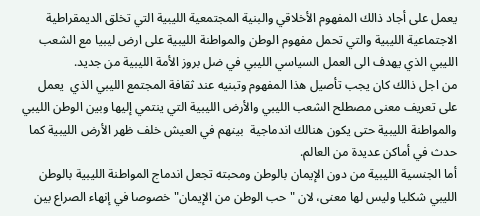يعمل على أجاد ذالك المفهوم الأخلاقي والبنية المجتمعية الليبية التي تخلق الديمقراطية الاجتماعية الليبية والتي تحمل مفهوم الوطن والمواطنة الليبية على ارض ليبيا مع الشعب الليبي الذي يهدف الى العمل السياسي الليبي في ضل بروز الأمة الليبية من جديد.
من اجل ذالك كان يجب تأصيل هذا المفهوم وتبنيه عند ثقافة المجتمع الليبي الذي  يعمل على تعريف معنى مصطلح الشعب الليبي والأرض الليبية التي ينتمي إليها وبين الوطن الليبي والمواطنة الليبية حتى يكون هنالك اندماجية  بينهم في العيش خلف ظهر الأرض الليبية كما حدث في أماكن عديدة من العالم.
أما الجنسية الليبية من دون الإيمان بالوطن ومحبته تجعل اندماج المواطنة الليبية بالوطن الليبي شكليا وليس لها معنى، لان "حب الوطن من الإيمان" خصوصا في إنهاء الصراع بين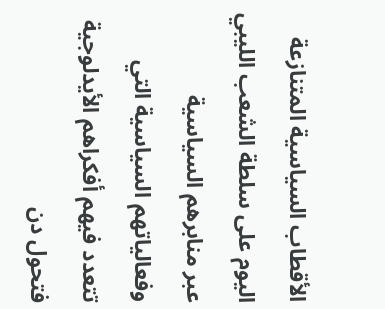الأقطاب السياسية المتنازعة اليوم على سلطة الشعب الليبي عبر منابرهم السياسية وفعالياتهم السياسية التي تتعدد فيهم أفكراهم الأيدلوجية فتحول دن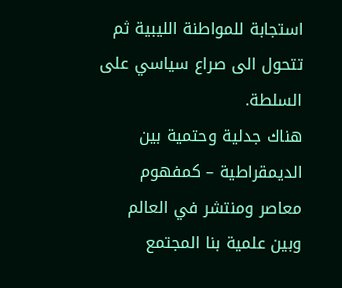استجابة للمواطنة الليبية ثم تتحول الى صراع سياسي على السلطة.
هناك جدلية وحتمية بين الديمقراطية – كمفهوم معاصر ومنتشر في العالم وبين علمية بنا المجتمع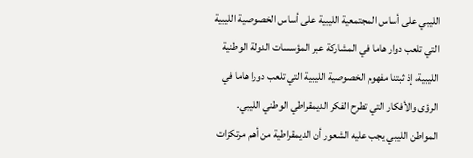الليبي على أساس المجتمعية الليبية على أساس الخصوصية الليبية التي تلعب دوار هاما في المشاركة عبر المؤسسات الدولة الوطنية الليبية، إذ ثبتنا مفهوم الخصوصية الليبية التي تلعب دورا هاما في الرؤى والأفكار التي تطرح الفكر الديمقراطي الوطني الليبي.
المواطن الليبي يجب عليه الشعور أن الديمقراطية من أهم مرتكزات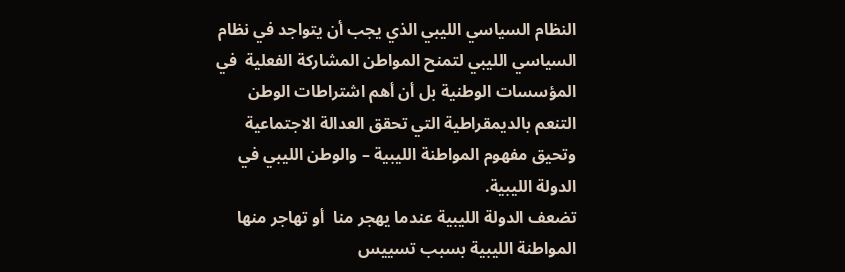النظام السياسي الليبي الذي يجب أن يتواجد في نظام السياسي الليبي لتمنح المواطن المشاركة الفعلية  في المؤسسات الوطنية بل أن أهم اشتراطات الوطن التنعم بالديمقراطية التي تحقق العدالة الاجتماعية وتحيق مفهوم المواطنة الليبية – والوطن الليبي في الدولة الليبية.
تضعف الدولة الليبية عندما يهجر منا  أو تهاجر منها المواطنة الليبية بسبب تسييس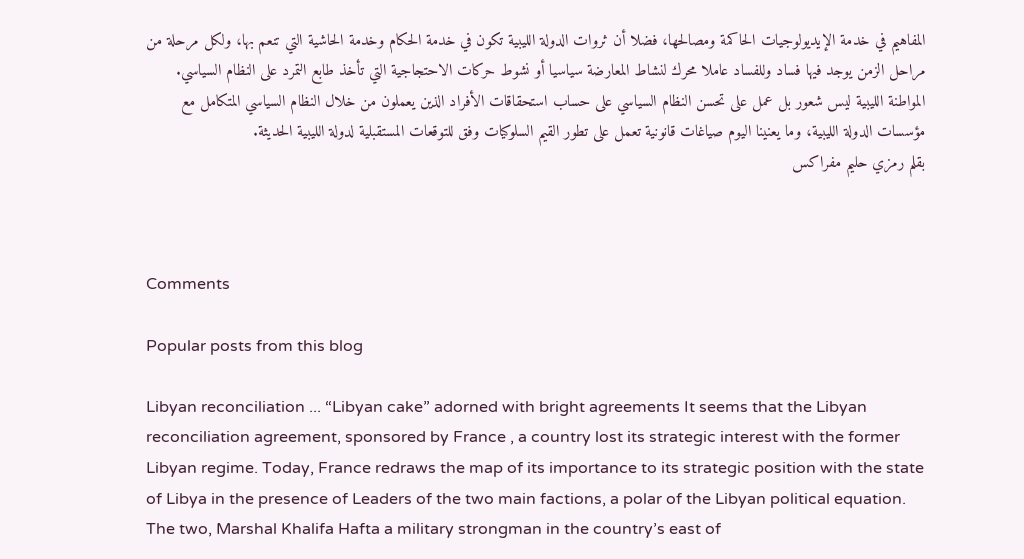المفاهيم في خدمة الإيديولوجيات الحاكمة ومصالحها، فضلا أن ثروات الدولة الليبية تكون في خدمة الحكام وخدمة الحاشية التي تنعم بها، ولكل مرحلة من مراحل الزمن يوجد فيها فساد وللفساد عاملا محرك لنشاط المعارضة سياسيا أو نشوط حركات الاحتجاجية التي تأخذ طابع التمرد على النظام السياسي.
المواطنة الليبية ليس شعور بل عمل على تحسن النظام السياسي على حساب استحقاقات الأفراد الذين يعملون من خلال النظام السياسي المتكامل مع مؤسسات الدولة الليبية، وما يعنينا اليوم صياغات قانونية تعمل على تطور القيم السلوكيات وفق للتوقعات المستقبلية لدولة الليبية الحديثة.
بقلم رمزي حليم مفراكس



Comments

Popular posts from this blog

Libyan reconciliation ... “Libyan cake” adorned with bright agreements It seems that the Libyan reconciliation agreement, sponsored by France , a country lost its strategic interest with the former Libyan regime. Today, France redraws the map of its importance to its strategic position with the state of Libya in the presence of Leaders of the two main factions, a polar of the Libyan political equation. The two, Marshal Khalifa Hafta a military strongman in the country’s east of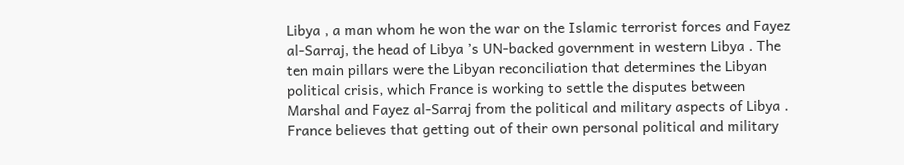Libya , a man whom he won the war on the Islamic terrorist forces and Fayez al-Sarraj, the head of Libya ’s UN-backed government in western Libya . The ten main pillars were the Libyan reconciliation that determines the Libyan political crisis, which France is working to settle the disputes between Marshal and Fayez al-Sarraj from the political and military aspects of Libya . France believes that getting out of their own personal political and military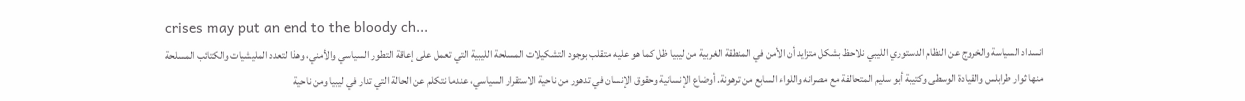crises may put an end to the bloody ch...
انسداد السياسة والخروج عن النظام الدستوري الليبي نلاحظ بشكل متزايد أن الأمن في المنطقة الغربية من ليبيا ظل كما هو عليه متقلب بوجود التشكيلات المسلحة الليبية التي تعمل على إعاقة التطور السياسي والأمني، وهذا لتعدد المليشيات والكتائب المسلحة منها ثوار طرابلس والقيادة الوسطى وكتيبة أبو سليم المتحالفة مع مصرانه واللواء السابع من ترهونة. أوضاع الإنسانية وحقوق الإنسان في تدهور من ناحية الاستقرار السياسي، عندما نتكلم عن الحالة التي تدار في ليبيا ومن ناحية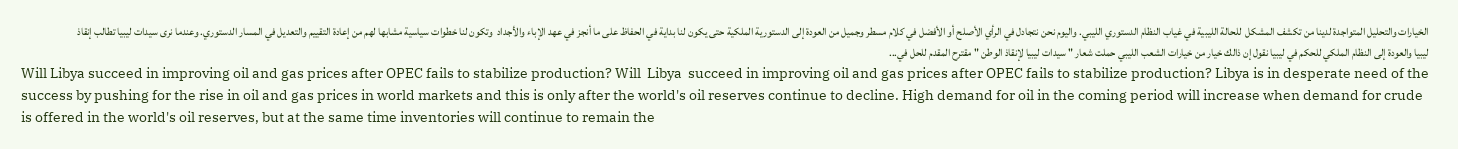الخيارات والتحليل المتواجدة لدينا من تكشف المشكل  للحالة الليبية في غياب النظام الدستوري الليبي. واليوم نحن نتجادل في الرأي الأصلح أو الأفضل في كلام مسطر وجميل من العودة إلى الدستورية الملكية حتى يكون لنا بداية في الحفاظ على ما أنجز في عهد الإباء والأجداد  وتكون لنا خطوات سياسية مشابها لهم من إعادة التقييم والتعديل في المسار الدستوري. وعندما نرى سيدات ليبيا تطالب إنقاذ ليبيا والعودة إلى النظام الملكي للحكم في ليبيا نقول إن ذالك خيار من خيارات الشعب الليبي حملت شعار " سيدات ليبيا لإنقاذ الوطن " مقترح المقدم للحل في...
Will Libya succeed in improving oil and gas prices after OPEC fails to stabilize production? Will  Libya  succeed in improving oil and gas prices after OPEC fails to stabilize production? Libya is in desperate need of the success by pushing for the rise in oil and gas prices in world markets and this is only after the world's oil reserves continue to decline. High demand for oil in the coming period will increase when demand for crude is offered in the world's oil reserves, but at the same time inventories will continue to remain the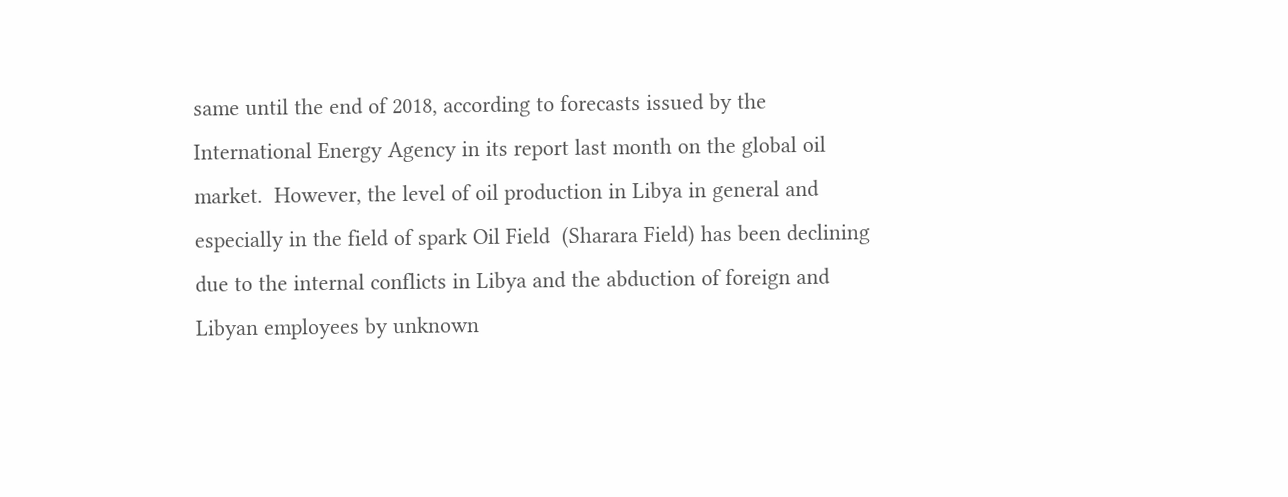same until the end of 2018, according to forecasts issued by the International Energy Agency in its report last month on the global oil market.  However, the level of oil production in Libya in general and especially in the field of spark Oil Field  (Sharara Field) has been declining due to the internal conflicts in Libya and the abduction of foreign and Libyan employees by unknown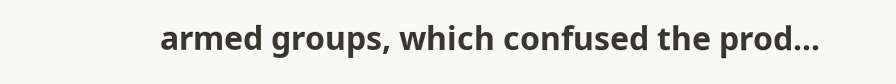armed groups, which confused the prod...